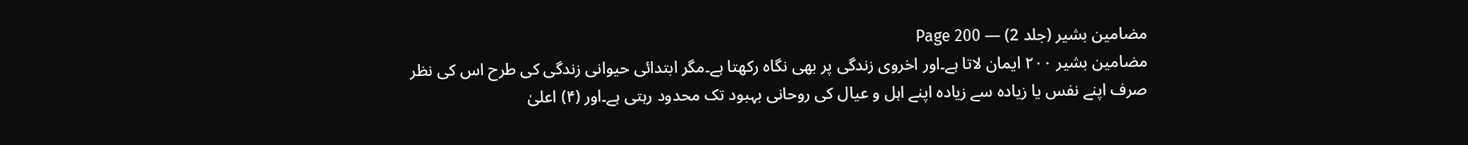مضامین بشیر (جلد 2) — Page 200
مضامین بشیر ۲۰۰ ایمان لاتا ہے۔اور اخروی زندگی پر بھی نگاہ رکھتا ہے۔مگر ابتدائی حیوانی زندگی کی طرح اس کی نظر صرف اپنے نفس یا زیادہ سے زیادہ اپنے اہل و عیال کی روحانی بہبود تک محدود رہتی ہے۔اور (۴) اعلیٰ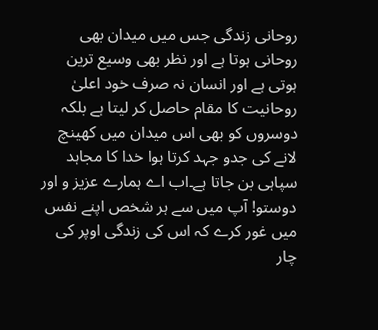روحانی زندگی جس میں میدان بھی روحانی ہوتا ہے اور نظر بھی وسیع ترین ہوتی ہے اور انسان نہ صرف خود اعلیٰ روحانیت کا مقام حاصل کر لیتا ہے بلکہ دوسروں کو بھی اس میدان میں کھینچ لانے کی جدو جہد کرتا ہوا خدا کا مجاہد سپاہی بن جاتا ہے۔اب اے ہمارے عزیز و اور دوستو! آپ میں سے ہر شخص اپنے نفس میں غور کرے کہ اس کی زندگی اوپر کی چار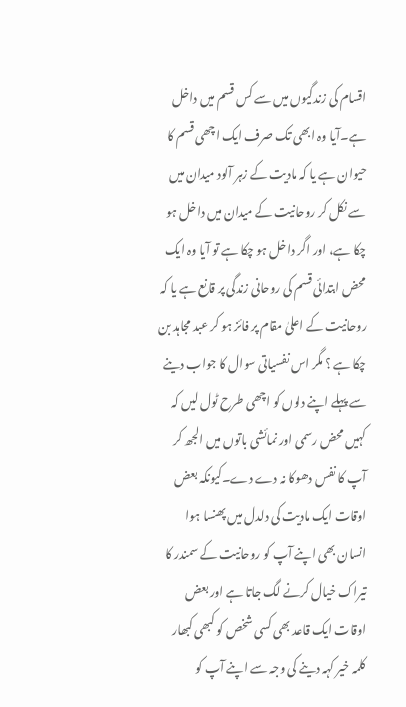اقسام کی زندگیوں میں سے کس قسم میں داخل ہے۔آیا وہ ابھی تک صرف ایک اچھی قسم کا حیوان ہے یا کہ مادیت کے زہر آلود میدان میں سے نکل کر روحانیت کے میدان میں داخل ہو چکا ہے، اور اگر داخل ہو چکا ہے تو آیا وہ ایک محض ابتدائی قسم کی روحانی زندگی پر قانع ہے یا کہ روحانیت کے اعلیٰ مقام پر فائز ہو کر عبد مجاہد بن چکا ہے ؟ مگر اس نفسیاتی سوال کا جواب دینے سے پہلے اپنے دلوں کو اچھی طرح ٹول لیں کہ کہیں محض رسمی اور نمائشی باتوں میں الجھ کر آپ کا نفس دھوکا نہ دے دے۔کیونکہ بعض اوقات ایک مادیت کی دلدل میں پھنسا ہوا انسان بھی اپنے آپ کو روحانیت کے سمندر کا تیراک خیال کرنے لگ جاتا ہے اور بعض اوقات ایک قاعد بھی کسی شخص کو کبھی کبھار کلمہ خیر کہہ دینے کی وجہ سے اپنے آپ کو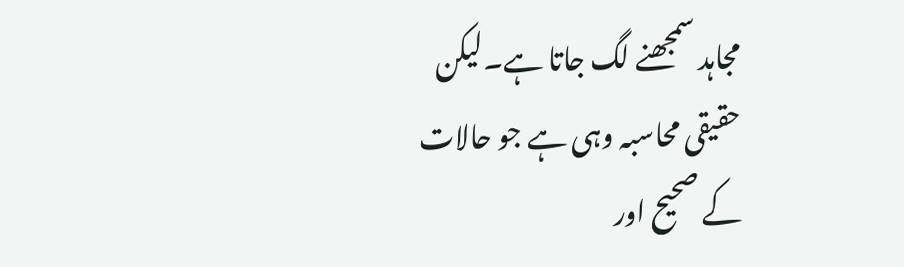مجاہد سمجھنے لگ جاتا ہے۔لیکن حقیقی محاسبہ وہی ہے جو حالات کے صحیح اور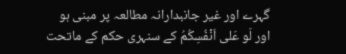گہرے اور غیر جانبدارانہ مطالعہ پر مبنی ہو اور لَو عَلى اَنْفُسِكُمُ کے سنہری حکم کے ماتحت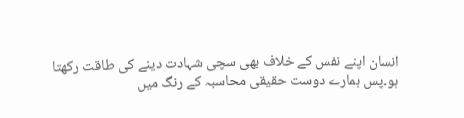انسان اپنے نفس کے خلاف بھی سچی شہادت دینے کی طاقت رکھتا ہو۔پس ہمارے دوست حقیقی محاسبہ کے رنگ میں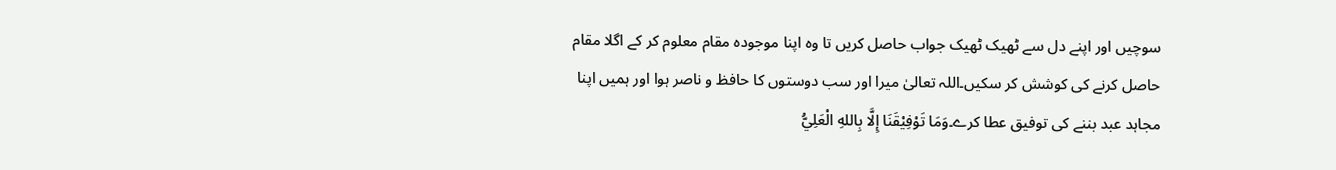سوچیں اور اپنے دل سے ٹھیک ٹھیک جواب حاصل کریں تا وہ اپنا موجودہ مقام معلوم کر کے اگلا مقام حاصل کرنے کی کوشش کر سکیں۔اللہ تعالیٰ میرا اور سب دوستوں کا حافظ و ناصر ہوا اور ہمیں اپنا مجاہد عبد بننے کی توفیق عطا کرے۔وَمَا تَوْفِيْقَنَا إِلَّا بِاللهِ الْعَلِيُّ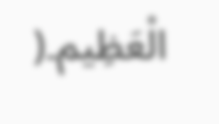الْعَظِيم۔(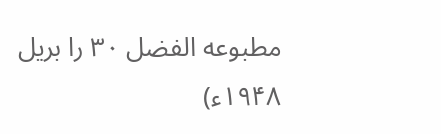مطبوعه الفضل ۳۰ را بریل ۱۹۴۸ء)